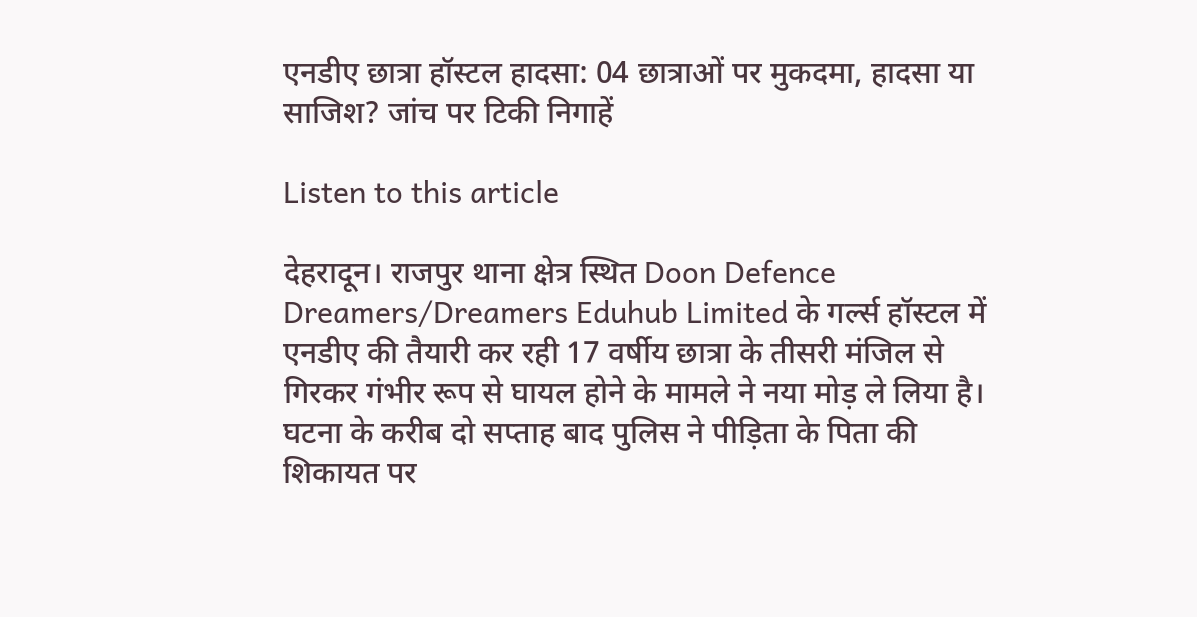एनडीए छात्रा हॉस्टल हादसा: 04 छात्राओं पर मुकदमा, हादसा या साजिश? जांच पर टिकी निगाहें

Listen to this article

देहरादून। राजपुर थाना क्षेत्र स्थित Doon Defence Dreamers/Dreamers Eduhub Limited के गर्ल्स हॉस्टल में एनडीए की तैयारी कर रही 17 वर्षीय छात्रा के तीसरी मंजिल से गिरकर गंभीर रूप से घायल होने के मामले ने नया मोड़ ले लिया है। घटना के करीब दो सप्ताह बाद पुलिस ने पीड़िता के पिता की शिकायत पर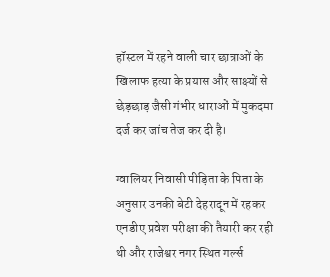हॉस्टल में रहने वाली चार छात्राओं के खिलाफ हत्या के प्रयास और साक्ष्यों से छेड़छाड़ जैसी गंभीर धाराओं में मुकदमा दर्ज कर जांच तेज कर दी है।

ग्वालियर निवासी पीड़िता के पिता के अनुसार उनकी बेटी देहरादून में रहकर एनडीए प्रवेश परीक्षा की तैयारी कर रही थी और राजेश्वर नगर स्थित गर्ल्स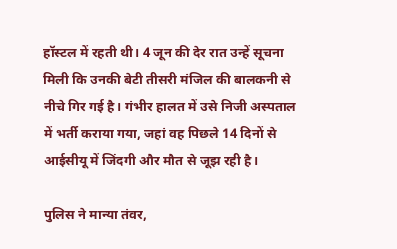हॉस्टल में रहती थी। 4 जून की देर रात उन्हें सूचना मिली कि उनकी बेटी तीसरी मंजिल की बालकनी से नीचे गिर गई है। गंभीर हालत में उसे निजी अस्पताल में भर्ती कराया गया, जहां वह पिछले 14 दिनों से आईसीयू में जिंदगी और मौत से जूझ रही है।

पुलिस ने मान्या तंवर,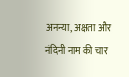अनन्या, अक्षता और नंदिनी नाम की चार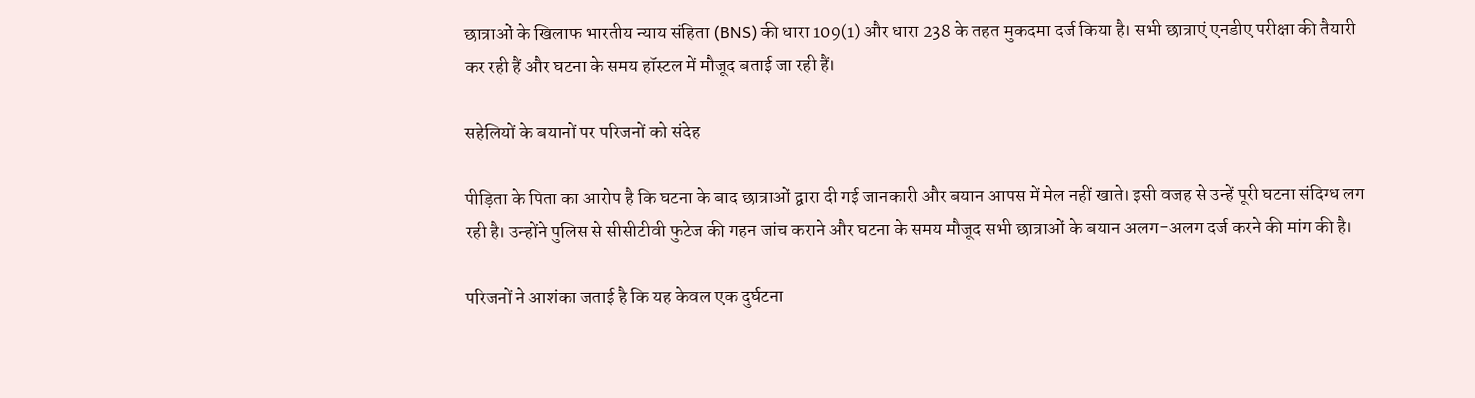छात्राओं के खिलाफ भारतीय न्याय संहिता (BNS) की धारा 109(1) और धारा 238 के तहत मुकदमा दर्ज किया है। सभी छात्राएं एनडीए परीक्षा की तैयारी कर रही हैं और घटना के समय हॉस्टल में मौजूद बताई जा रही हैं।

सहेलियों के बयानों पर परिजनों को संदेह

पीड़िता के पिता का आरोप है कि घटना के बाद छात्राओं द्वारा दी गई जानकारी और बयान आपस में मेल नहीं खाते। इसी वजह से उन्हें पूरी घटना संदिग्ध लग रही है। उन्होंने पुलिस से सीसीटीवी फुटेज की गहन जांच कराने और घटना के समय मौजूद सभी छात्राओं के बयान अलग-अलग दर्ज करने की मांग की है।

परिजनों ने आशंका जताई है कि यह केवल एक दुर्घटना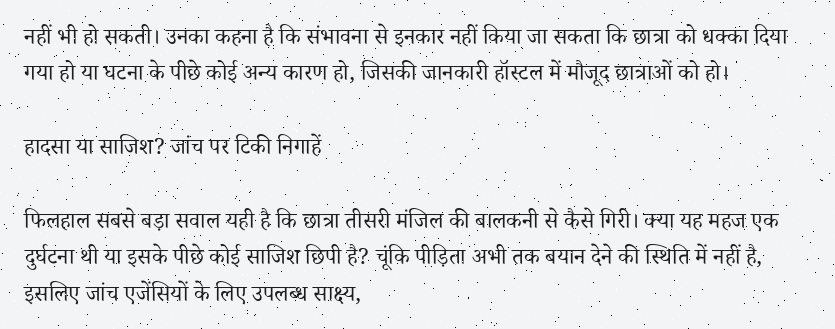नहीं भी हो सकती। उनका कहना है कि संभावना से इनकार नहीं किया जा सकता कि छात्रा को धक्का दिया गया हो या घटना के पीछे कोई अन्य कारण हो, जिसकी जानकारी हॉस्टल में मौजूद छात्राओं को हो।

हादसा या साजिश? जांच पर टिकी निगाहें

फिलहाल सबसे बड़ा सवाल यही है कि छात्रा तीसरी मंजिल की बालकनी से कैसे गिरी। क्या यह महज एक दुर्घटना थी या इसके पीछे कोई साजिश छिपी है? चूंकि पीड़िता अभी तक बयान देने की स्थिति में नहीं है, इसलिए जांच एजेंसियों के लिए उपलब्ध साक्ष्य,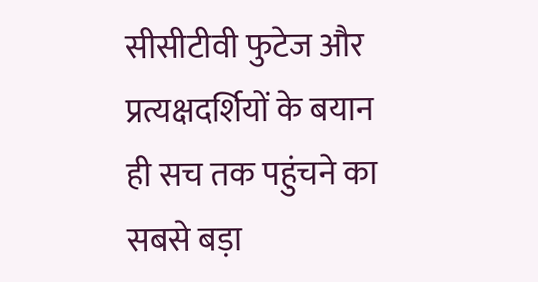सीसीटीवी फुटेज और प्रत्यक्षदर्शियों के बयान ही सच तक पहुंचने का सबसे बड़ा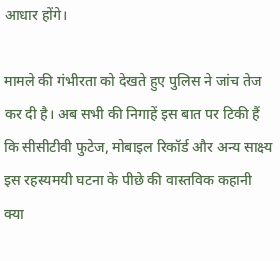आधार होंगे।

मामले की गंभीरता को देखते हुए पुलिस ने जांच तेज कर दी है। अब सभी की निगाहें इस बात पर टिकी हैं कि सीसीटीवी फुटेज, मोबाइल रिकॉर्ड और अन्य साक्ष्य इस रहस्यमयी घटना के पीछे की वास्तविक कहानी क्या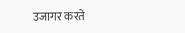उजागर करते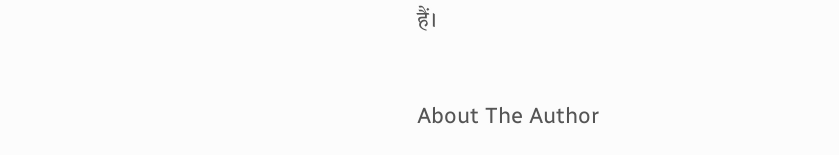हैं।

About The Author